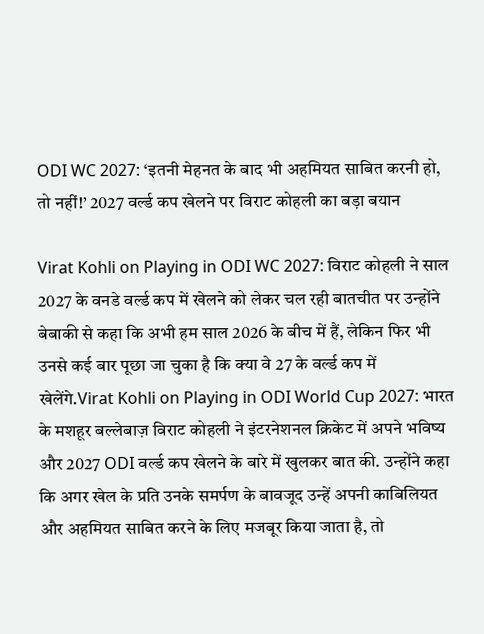ODI WC 2027: ‘इतनी मेहनत के बाद भी अहमियत साबित करनी हो, तो नहीं!’ 2027 वर्ल्ड कप खेलने पर विराट कोहली का बड़ा बयान

Virat Kohli on Playing in ODI WC 2027: विराट कोहली ने साल 2027 के वनडे वर्ल्ड कप में खेलने को लेकर चल रही बातचीत पर उन्होंने बेबाकी से कहा कि अभी हम साल 2026 के बीच में हैं, लेकिन फिर भी उनसे कई बार पूछा जा चुका है कि क्या वे 27 के वर्ल्ड कप में खेलेंगे.Virat Kohli on Playing in ODI World Cup 2027: भारत के मशहूर बल्लेबाज़ विराट कोहली ने इंटरनेशनल क्रिकेट में अपने भविष्य और 2027 ODI वर्ल्ड कप खेलने के बारे में खुलकर बात की. उन्होंने कहा कि अगर खेल के प्रति उनके समर्पण के बावजूद उन्हें अपनी काबिलियत और अहमियत साबित करने के लिए मजबूर किया जाता है, तो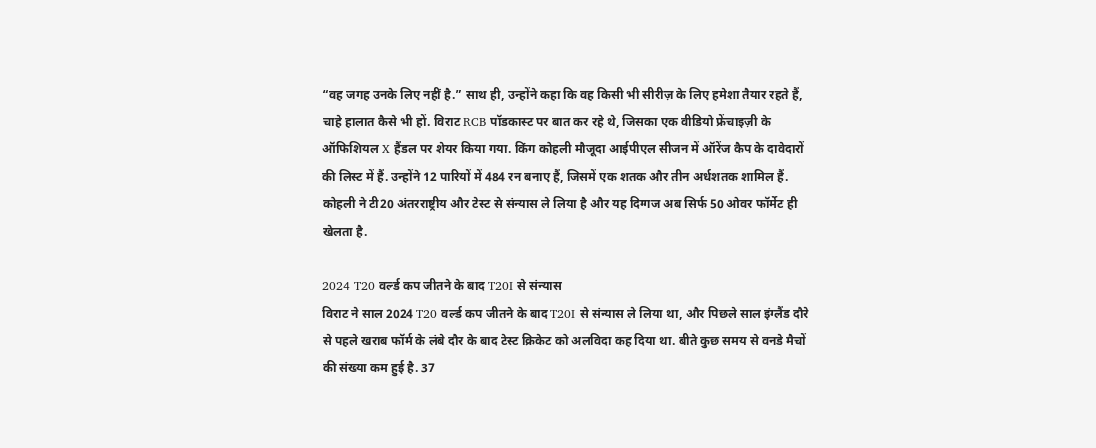“वह जगह उनके लिए नहीं है.” साथ ही, उन्होंने कहा कि वह किसी भी सीरीज़ के लिए हमेशा तैयार रहते हैं, चाहे हालात कैसे भी हों. विराट RCB पॉडकास्ट पर बात कर रहे थे, जिसका एक वीडियो फ्रेंचाइज़ी के ऑफिशियल X हैंडल पर शेयर किया गया. किंग कोहली मौजूदा आईपीएल सीजन में ऑरेंज कैप के दावेदारों की लिस्ट में हैं. उन्होंने 12 पारियों में 484 रन बनाए हैं, जिसमें एक शतक और तीन अर्धशतक शामिल हैं. कोहली ने टी20 अंतरराष्ट्रीय और टेस्ट से संन्यास ले लिया है और यह दिग्गज अब सिर्फ 50 ओवर फॉर्मेट ही खेलता है.

2024 T20 वर्ल्ड कप जीतने के बाद T20I से संन्यास
विराट ने साल 2024 T20 वर्ल्ड कप जीतने के बाद T20I से संन्यास ले लिया था, और पिछले साल इंग्लैंड दौरे से पहले खराब फॉर्म के लंबे दौर के बाद टेस्ट क्रिकेट को अलविदा कह दिया था. बीते कुछ समय से वनडे मैचों की संख्या कम हुई है. 37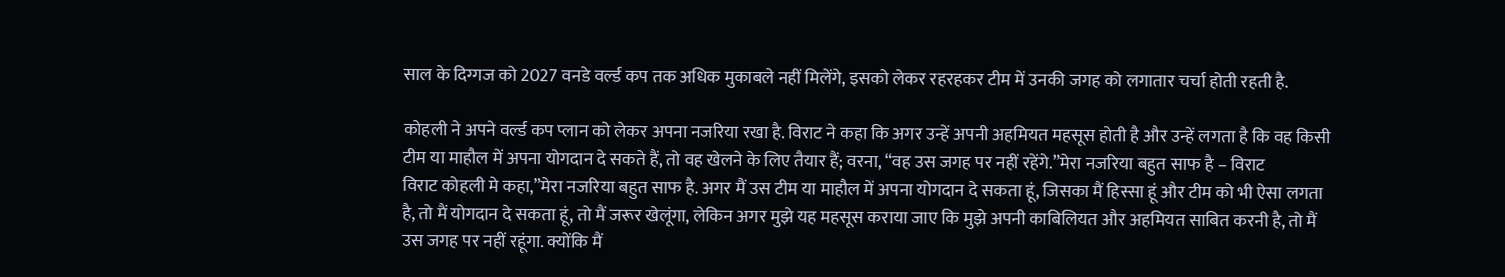साल के दिग्गज को 2027 वनडे वर्ल्ड कप तक अधिक मुकाबले नहीं मिलेंगे, इसको लेकर रहरहकर टीम में उनकी जगह को लगातार चर्चा होती रहती है.

कोहली ने अपने वर्ल्ड कप प्लान को लेकर अपना नजरिया रखा है. विराट ने कहा कि अगर उन्हें अपनी अहमियत महसूस होती है और उन्हें लगता है कि वह किसी टीम या माहौल में अपना योगदान दे सकते हैं, तो वह खेलने के लिए तैयार हैं; वरना, “वह उस जगह पर नहीं रहेंगे.”मेरा नजरिया बहुत साफ है – विराट
विराट कोहली मे कहा,”मेरा नजरिया बहुत साफ है. अगर मैं उस टीम या माहौल में अपना योगदान दे सकता हूं, जिसका मैं हिस्सा हूं और टीम को भी ऐसा लगता है, तो मैं योगदान दे सकता हूं, तो मैं जरूर खेलूंगा, लेकिन अगर मुझे यह महसूस कराया जाए कि मुझे अपनी काबिलियत और अहमियत साबित करनी है, तो मैं उस जगह पर नहीं रहूंगा. क्योंकि मैं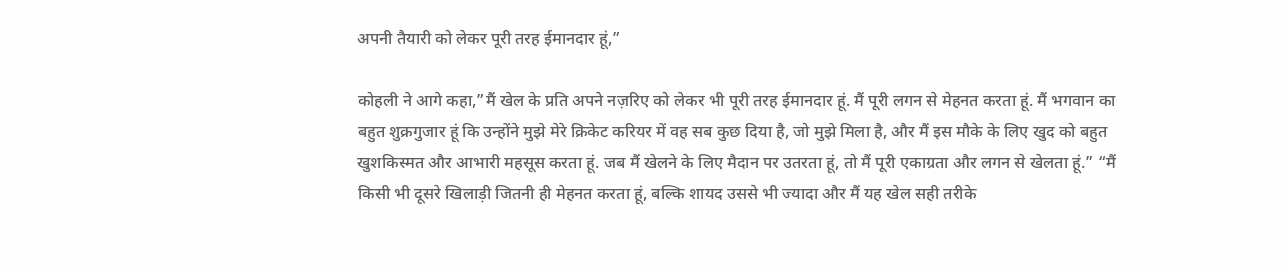अपनी तैयारी को लेकर पूरी तरह ईमानदार हूं,”

कोहली ने आगे कहा,”मैं खेल के प्रति अपने नज़रिए को लेकर भी पूरी तरह ईमानदार हूं. मैं पूरी लगन से मेहनत करता हूं. मैं भगवान का बहुत शुक्रगुजार हूं कि उन्होंने मुझे मेरे क्रिकेट करियर में वह सब कुछ दिया है, जो मुझे मिला है, और मैं इस मौके के लिए खुद को बहुत खुशकिस्मत और आभारी महसूस करता हूं. जब मैं खेलने के लिए मैदान पर उतरता हूं, तो मैं पूरी एकाग्रता और लगन से खेलता हूं.” “मैं किसी भी दूसरे खिलाड़ी जितनी ही मेहनत करता हूं, बल्कि शायद उससे भी ज्यादा और मैं यह खेल सही तरीके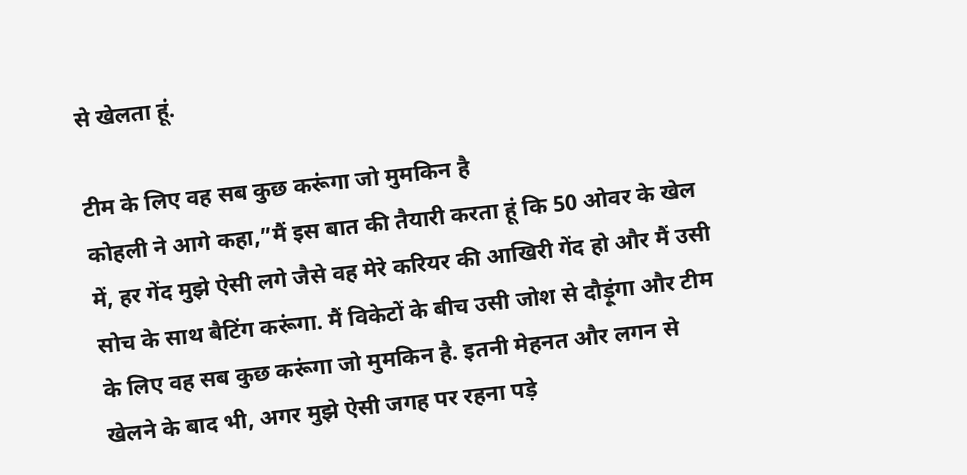से खेलता हूं.

टीम के लिए वह सब कुछ करूंगा जो मुमकिन है
कोहली ने आगे कहा,”मैं इस बात की तैयारी करता हूं कि 50 ओवर के खेल में, हर गेंद मुझे ऐसी लगे जैसे वह मेरे करियर की आखिरी गेंद हो और मैं उसी सोच के साथ बैटिंग करूंगा. मैं विकेटों के बीच उसी जोश से दौड़ूंगा और टीम के लिए वह सब कुछ करूंगा जो मुमकिन है. इतनी मेहनत और लगन से खेलने के बाद भी, अगर मुझे ऐसी जगह पर रहना पड़े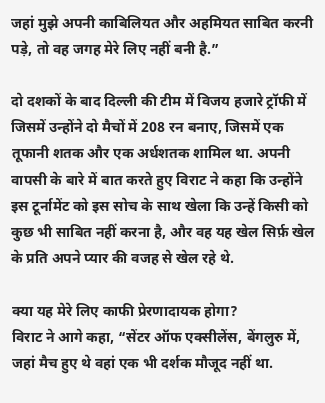जहां मुझे अपनी काबिलियत और अहमियत साबित करनी पड़े, तो वह जगह मेरे लिए नहीं बनी है.”

दो दशकों के बाद दिल्ली की टीम में विजय हजारे ट्रॉफी में जिसमें उन्होंने दो मैचों में 208 रन बनाए, जिसमें एक तूफानी शतक और एक अर्धशतक शामिल था. अपनी वापसी के बारे में बात करते हुए विराट ने कहा कि उन्होंने इस टूर्नामेंट को इस सोच के साथ खेला कि उन्हें किसी को कुछ भी साबित नहीं करना है, और वह यह खेल सिर्फ़ खेल के प्रति अपने प्यार की वजह से खेल रहे थे.

क्या यह मेरे लिए काफी प्रेरणादायक होगा?
विराट ने आगे कहा, “सेंटर ऑफ एक्सीलेंस, बेंगलुरु में, जहां मैच हुए थे वहां एक भी दर्शक मौजूद नहीं था.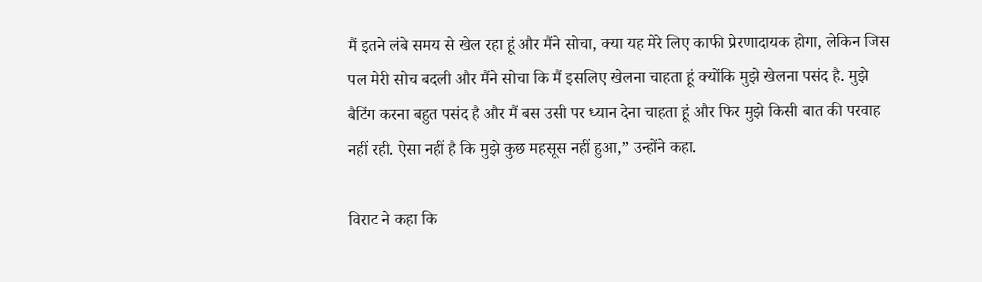मैं इतने लंबे समय से खेल रहा हूं और मैंने सोचा, क्या यह मेरे लिए काफी प्रेरणादायक होगा, लेकिन जिस पल मेरी सोच बदली और मैंने सोचा कि मैं इसलिए खेलना चाहता हूं क्योंकि मुझे खेलना पसंद है. मुझे बैटिंग करना बहुत पसंद है और मैं बस उसी पर ध्यान देना चाहता हूं और फिर मुझे किसी बात की परवाह नहीं रही. ऐसा नहीं है कि मुझे कुछ महसूस नहीं हुआ,” उन्होंने कहा.

विराट ने कहा कि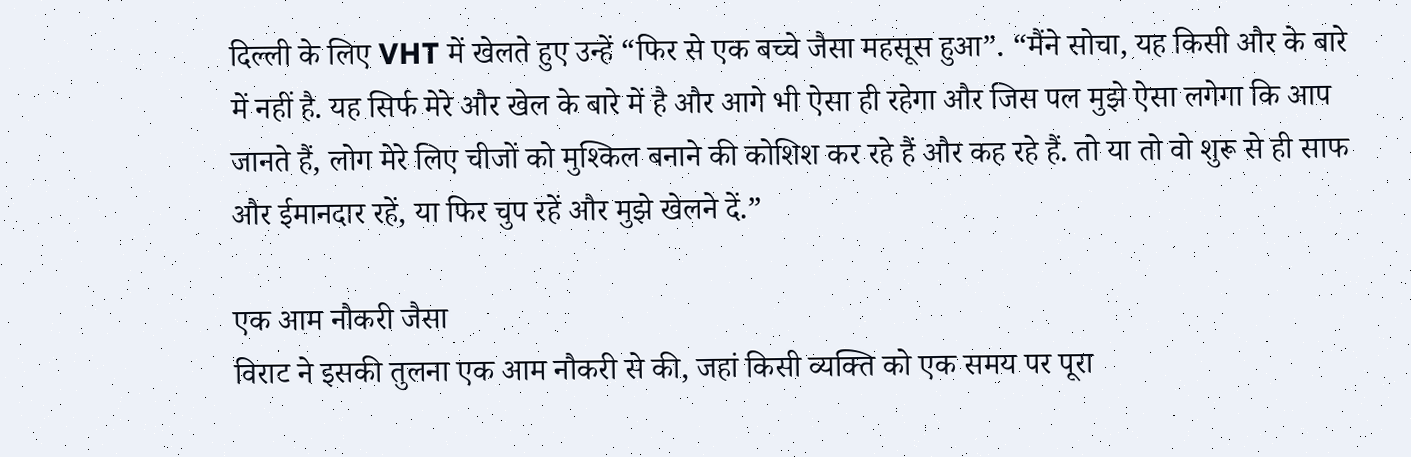दिल्ली के लिए VHT में खेलते हुए उन्हें “फिर से एक बच्चे जैसा महसूस हुआ”. “मैंने सोचा, यह किसी और के बारे में नहीं है. यह सिर्फ मेरे और खेल के बारे में है और आगे भी ऐसा ही रहेगा और जिस पल मुझे ऐसा लगेगा कि आप जानते हैं, लोग मेरे लिए चीजों को मुश्किल बनाने की कोशिश कर रहे हैं और कह रहे हैं. तो या तो वो शुरू से ही साफ और ईमानदार रहें, या फिर चुप रहें और मुझे खेलने दें.”

एक आम नौकरी जैसा
विराट ने इसकी तुलना एक आम नौकरी से की, जहां किसी व्यक्ति को एक समय पर पूरा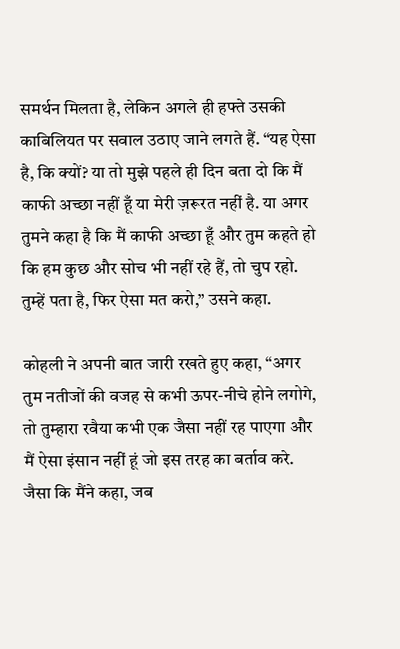समर्थन मिलता है, लेकिन अगले ही हफ्ते उसकी काबिलियत पर सवाल उठाए जाने लगते हैं. “यह ऐसा है, कि क्यों? या तो मुझे पहले ही दिन बता दो कि मैं काफी अच्छा नहीं हूँ या मेरी ज़रूरत नहीं है. या अगर तुमने कहा है कि मैं काफी अच्छा हूँ और तुम कहते हो कि हम कुछ और सोच भी नहीं रहे हैं, तो चुप रहो. तुम्हें पता है, फिर ऐसा मत करो,” उसने कहा.

कोहली ने अपनी बात जारी रखते हुए कहा, “अगर तुम नतीजों की वजह से कभी ऊपर-नीचे होने लगोगे, तो तुम्हारा रवैया कभी एक जैसा नहीं रह पाएगा और मैं ऐसा इंसान नहीं हूं जो इस तरह का बर्ताव करे. जैसा कि मैंने कहा, जब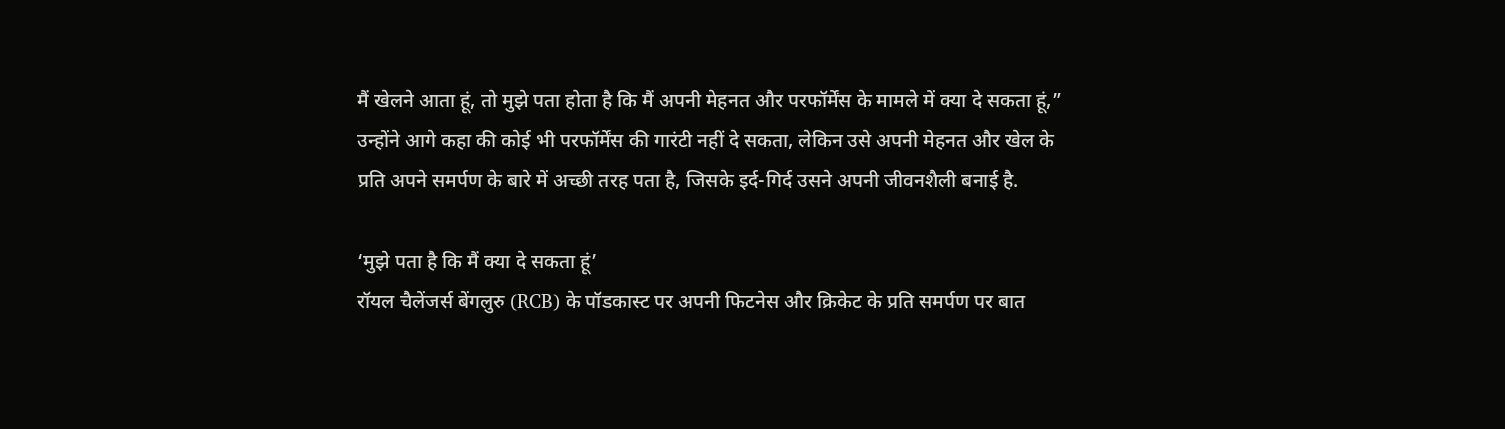मैं खेलने आता हूं, तो मुझे पता होता है कि मैं अपनी मेहनत और परफॉर्मेंस के मामले में क्या दे सकता हूं,” उन्होंने आगे कहा की कोई भी परफॉर्मेंस की गारंटी नहीं दे सकता, लेकिन उसे अपनी मेहनत और खेल के प्रति अपने समर्पण के बारे में अच्छी तरह पता है, जिसके इर्द-गिर्द उसने अपनी जीवनशैली बनाई है.

‘मुझे पता है कि मैं क्या दे सकता हूं’
रॉयल चैलेंजर्स बेंगलुरु (RCB) के पॉडकास्ट पर अपनी फिटनेस और क्रिकेट के प्रति समर्पण पर बात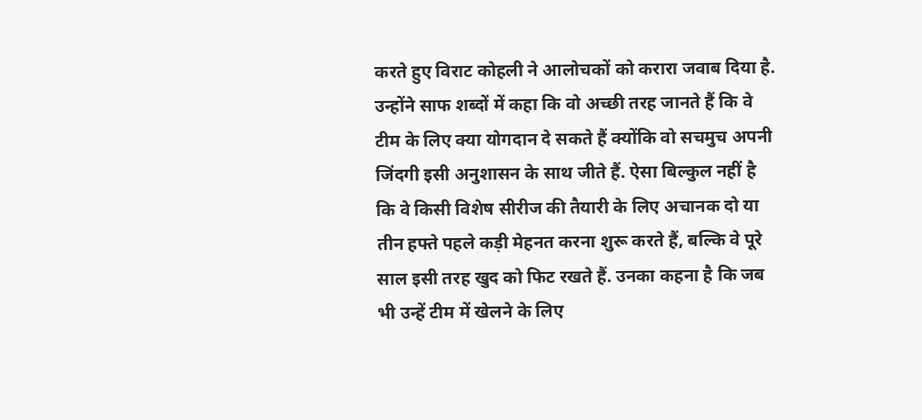करते हुए विराट कोहली ने आलोचकों को करारा जवाब दिया है. उन्होंने साफ शब्दों में कहा कि वो अच्छी तरह जानते हैं कि वे टीम के लिए क्या योगदान दे सकते हैं क्योंकि वो सचमुच अपनी जिंदगी इसी अनुशासन के साथ जीते हैं. ऐसा बिल्कुल नहीं है कि वे किसी विशेष सीरीज की तैयारी के लिए अचानक दो या तीन हफ्ते पहले कड़ी मेहनत करना शुरू करते हैं, बल्कि वे पूरे साल इसी तरह खुद को फिट रखते हैं. उनका कहना है कि जब भी उन्हें टीम में खेलने के लिए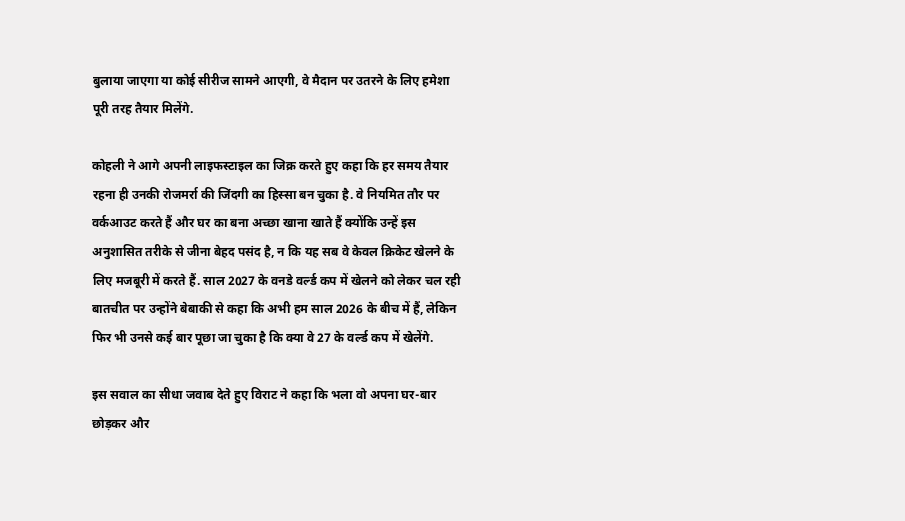बुलाया जाएगा या कोई सीरीज सामने आएगी, वे मैदान पर उतरने के लिए हमेशा पूरी तरह तैयार मिलेंगे.

कोहली ने आगे अपनी लाइफस्टाइल का जिक्र करते हुए कहा कि हर समय तैयार रहना ही उनकी रोजमर्रा की जिंदगी का हिस्सा बन चुका है. वे नियमित तौर पर वर्कआउट करते हैं और घर का बना अच्छा खाना खाते हैं क्योंकि उन्हें इस अनुशासित तरीके से जीना बेहद पसंद है, न कि यह सब वे केवल क्रिकेट खेलने के लिए मजबूरी में करते हैं. साल 2027 के वनडे वर्ल्ड कप में खेलने को लेकर चल रही बातचीत पर उन्होंने बेबाकी से कहा कि अभी हम साल 2026 के बीच में हैं, लेकिन फिर भी उनसे कई बार पूछा जा चुका है कि क्या वे 27 के वर्ल्ड कप में खेलेंगे.

इस सवाल का सीधा जवाब देते हुए विराट ने कहा कि भला वो अपना घर-बार छोड़कर और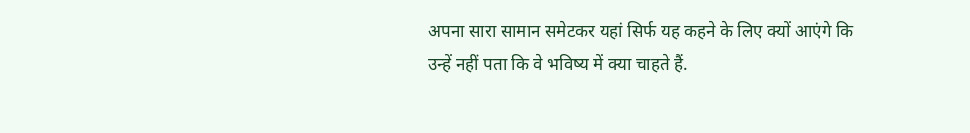अपना सारा सामान समेटकर यहां सिर्फ यह कहने के लिए क्यों आएंगे कि उन्हें नहीं पता कि वे भविष्य में क्या चाहते हैं.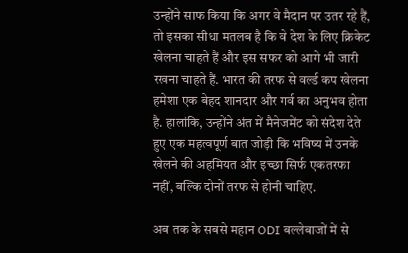उन्होंने साफ किया कि अगर वे मैदान पर उतर रहे हैं, तो इसका सीधा मतलब है कि वे देश के लिए क्रिकेट खेलना चाहते हैं और इस सफर को आगे भी जारी रखना चाहते हैं. भारत की तरफ से वर्ल्ड कप खेलना हमेशा एक बेहद शानदार और गर्व का अनुभव होता है. हालांकि, उन्होंने अंत में मैनेजमेंट को संदेश देते हुए एक महत्वपूर्ण बात जोड़ी कि भविष्य में उनके खेलने की अहमियत और इच्छा सिर्फ एकतरफा नहीं, बल्कि दोनों तरफ से होनी चाहिए.

अब तक के सबसे महान ODI बल्लेबाजों में से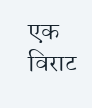एक विराट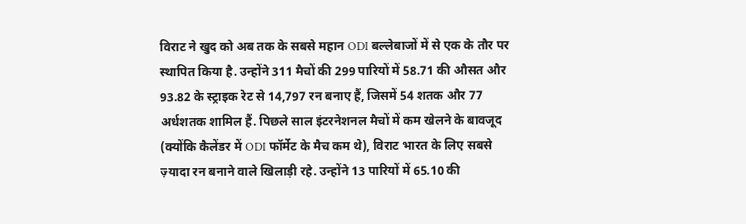विराट ने खुद को अब तक के सबसे महान ODI बल्लेबाजों में से एक के तौर पर स्थापित किया है. उन्होंने 311 मैचों की 299 पारियों में 58.71 की औसत और 93.82 के स्ट्राइक रेट से 14,797 रन बनाए हैं, जिसमें 54 शतक और 77 अर्धशतक शामिल हैं. पिछले साल इंटरनेशनल मैचों में कम खेलने के बावजूद (क्योंकि कैलेंडर में ODI फॉर्मेट के मैच कम थे), विराट भारत के लिए सबसे ज़्यादा रन बनाने वाले खिलाड़ी रहे. उन्होंने 13 पारियों में 65.10 की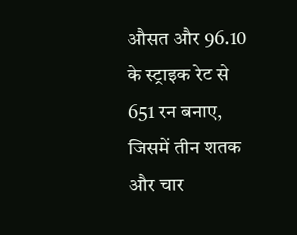औसत और 96.10 के स्ट्राइक रेट से 651 रन बनाए, जिसमें तीन शतक और चार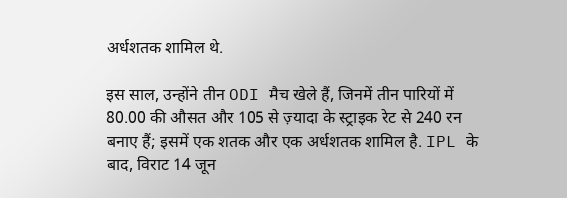अर्धशतक शामिल थे.

इस साल, उन्होंने तीन ODI मैच खेले हैं, जिनमें तीन पारियों में 80.00 की औसत और 105 से ज़्यादा के स्ट्राइक रेट से 240 रन बनाए हैं; इसमें एक शतक और एक अर्धशतक शामिल है. IPL के बाद, विराट 14 जून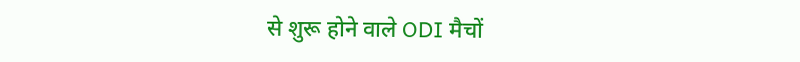से शुरू होने वाले ODI मैचों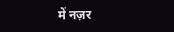में नज़र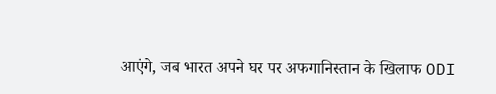आएंगे, जब भारत अपने घर पर अफगानिस्तान के खिलाफ ODI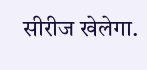सीरीज खेलेगा.